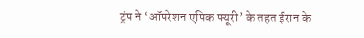ट्रंप ने ‘ऑपरेशन एपिक फ्यूरी’ के तहत ईरान के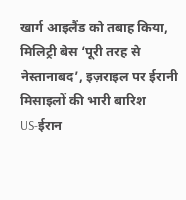खार्ग आइलैंड को तबाह किया, मिलिट्री बेस ‘पूरी तरह से नेस्तानाबद’, इज़राइल पर ईरानी मिसाइलों की भारी बारिश
US-ईरान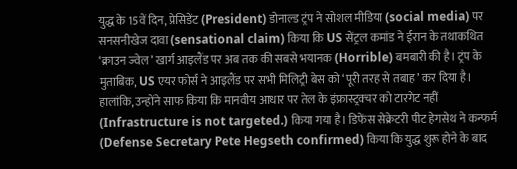युद्ध के 15वें दिन, प्रेसिडेंट (President) डोनाल्ड ट्रंप ने सोशल मीडिया (social media) पर सनसनीखेज दावा (sensational claim) किया कि US सेंट्रल कमांड ने ईरान के तथाकथित ‘क्राउन ज्वेल’ खार्ग आइलैंड पर अब तक की सबसे भयानक (Horrible) बमबारी की है। ट्रंप के मुताबिक, US एयर फोर्स ने आइलैंड पर सभी मिलिट्री बेस को ‘पूरी तरह से तबाह’ कर दिया है। हालांकि, उन्होंने साफ किया कि मानवीय आधार पर तेल के इंफ्रास्ट्रक्चर को टारगेट नहीं (Infrastructure is not targeted.) किया गया है। डिफेंस सेक्रेटरी पीट हेगसेथ ने कन्फर्म (Defense Secretary Pete Hegseth confirmed) किया कि युद्ध शुरू होने के बाद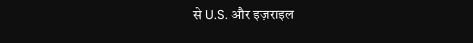से U.S. और इज़राइल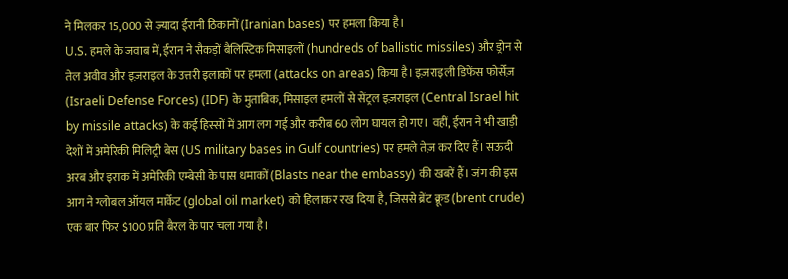ने मिलकर 15,000 से ज़्यादा ईरानी ठिकानों (Iranian bases) पर हमला किया है।
U.S. हमले के जवाब में, ईरान ने सैकड़ों बैलिस्टिक मिसाइलों (hundreds of ballistic missiles) और ड्रोन से तेल अवीव और इज़राइल के उत्तरी इलाकों पर हमला (attacks on areas) किया है। इज़राइली डिफेंस फोर्सेज़ (Israeli Defense Forces) (IDF) के मुताबिक, मिसाइल हमलों से सेंट्रल इज़राइल (Central Israel hit by missile attacks) के कई हिस्सों में आग लग गई और करीब 60 लोग घायल हो गए। वहीं, ईरान ने भी खाड़ी देशों में अमेरिकी मिलिट्री बेस (US military bases in Gulf countries) पर हमले तेज़ कर दिए हैं। सऊदी अरब और इराक में अमेरिकी एम्बेसी के पास धमाकों (Blasts near the embassy) की खबरें हैं। जंग की इस आग ने ग्लोबल ऑयल मार्केट (global oil market) को हिलाकर रख दिया है, जिससे ब्रेंट क्रूड (brent crude) एक बार फिर $100 प्रति बैरल के पार चला गया है।